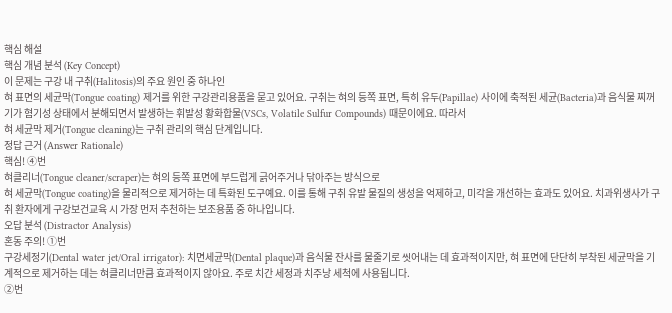핵심 해설
핵심 개념 분석 (Key Concept)
이 문제는 구강 내 구취(Halitosis)의 주요 원인 중 하나인
혀 표면의 세균막(Tongue coating) 제거를 위한 구강관리용품을 묻고 있어요. 구취는 혀의 등쪽 표면, 특히 유두(Papillae) 사이에 축적된 세균(Bacteria)과 음식물 찌꺼기가 혐기성 상태에서 분해되면서 발생하는 휘발성 황화합물(VSCs, Volatile Sulfur Compounds) 때문이에요. 따라서
혀 세균막 제거(Tongue cleaning)는 구취 관리의 핵심 단계입니다.
정답 근거 (Answer Rationale)
핵심! ④번
혀클리너(Tongue cleaner/scraper)는 혀의 등쪽 표면에 부드럽게 긁어주거나 닦아주는 방식으로
혀 세균막(Tongue coating)을 물리적으로 제거하는 데 특화된 도구예요. 이를 통해 구취 유발 물질의 생성을 억제하고, 미각을 개선하는 효과도 있어요. 치과위생사가 구취 환자에게 구강보건교육 시 가장 먼저 추천하는 보조용품 중 하나입니다.
오답 분석 (Distractor Analysis)
혼동 주의! ①번
구강세정기(Dental water jet/Oral irrigator): 치면세균막(Dental plaque)과 음식물 잔사를 물줄기로 씻어내는 데 효과적이지만, 혀 표면에 단단히 부착된 세균막을 기계적으로 제거하는 데는 혀클리너만큼 효과적이지 않아요. 주로 치간 세정과 치주낭 세척에 사용됩니다.
②번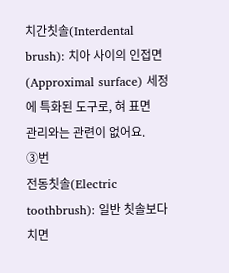치간칫솔(Interdental brush): 치아 사이의 인접면(Approximal surface) 세정에 특화된 도구로, 혀 표면 관리와는 관련이 없어요.
③번
전동칫솔(Electric toothbrush): 일반 칫솔보다 치면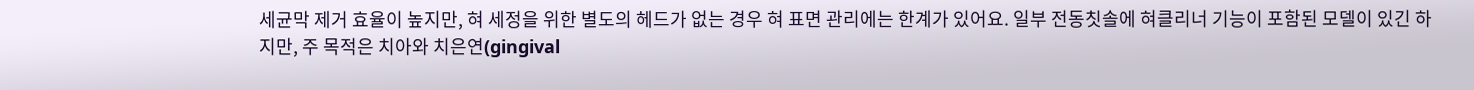세균막 제거 효율이 높지만, 혀 세정을 위한 별도의 헤드가 없는 경우 혀 표면 관리에는 한계가 있어요. 일부 전동칫솔에 혀클리너 기능이 포함된 모델이 있긴 하지만, 주 목적은 치아와 치은연(gingival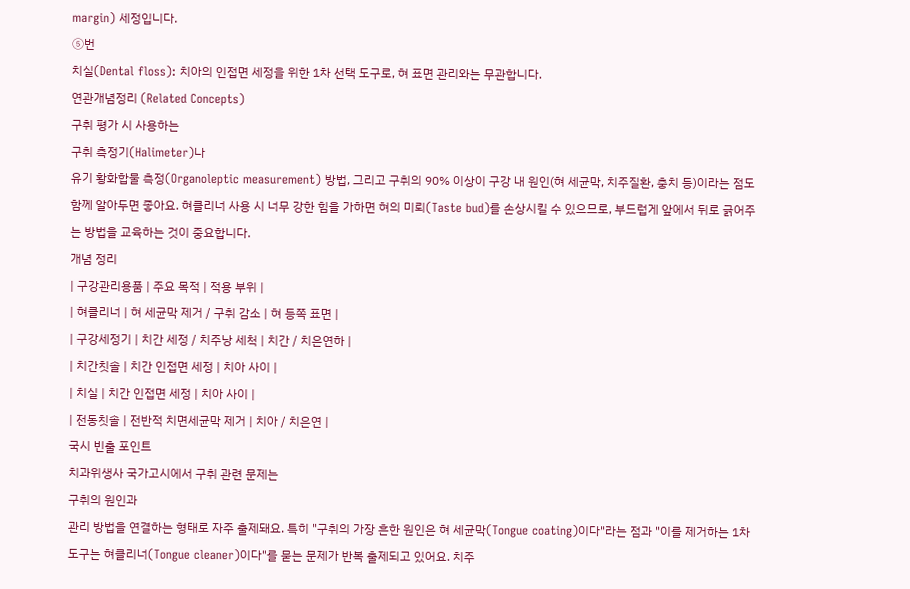margin) 세정입니다.
⑤번
치실(Dental floss): 치아의 인접면 세정을 위한 1차 선택 도구로, 혀 표면 관리와는 무관합니다.
연관개념정리 (Related Concepts)
구취 평가 시 사용하는
구취 측정기(Halimeter)나
유기 황화합물 측정(Organoleptic measurement) 방법, 그리고 구취의 90% 이상이 구강 내 원인(혀 세균막, 치주질환, 충치 등)이라는 점도 함께 알아두면 좋아요. 혀클리너 사용 시 너무 강한 힘을 가하면 혀의 미뢰(Taste bud)를 손상시킬 수 있으므로, 부드럽게 앞에서 뒤로 긁어주는 방법을 교육하는 것이 중요합니다.
개념 정리
| 구강관리용품 | 주요 목적 | 적용 부위 |
| 혀클리너 | 혀 세균막 제거 / 구취 감소 | 혀 등쪽 표면 |
| 구강세정기 | 치간 세정 / 치주낭 세척 | 치간 / 치은연하 |
| 치간칫솔 | 치간 인접면 세정 | 치아 사이 |
| 치실 | 치간 인접면 세정 | 치아 사이 |
| 전동칫솔 | 전반적 치면세균막 제거 | 치아 / 치은연 |
국시 빈출 포인트
치과위생사 국가고시에서 구취 관련 문제는
구취의 원인과
관리 방법을 연결하는 형태로 자주 출제돼요. 특히 "구취의 가장 흔한 원인은 혀 세균막(Tongue coating)이다"라는 점과 "이를 제거하는 1차 도구는 혀클리너(Tongue cleaner)이다"를 묻는 문제가 반복 출제되고 있어요. 치주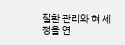질환 관리와 혀 세정을 연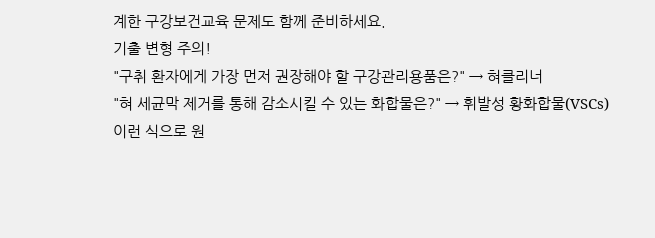계한 구강보건교육 문제도 함께 준비하세요.
기출 변형 주의!
"구취 환자에게 가장 먼저 권장해야 할 구강관리용품은?" → 혀클리너
"혀 세균막 제거를 통해 감소시킬 수 있는 화합물은?" → 휘발성 황화합물(VSCs)
이런 식으로 원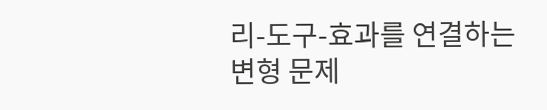리-도구-효과를 연결하는 변형 문제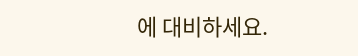에 대비하세요.